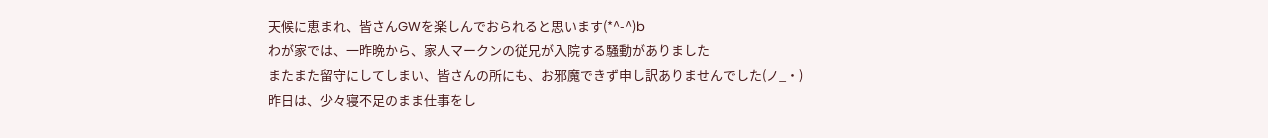天候に恵まれ、皆さんGWを楽しんでおられると思います(*^-^)b
わが家では、一昨晩から、家人マークンの従兄が入院する騒動がありました
またまた留守にしてしまい、皆さんの所にも、お邪魔できず申し訳ありませんでした(ノ_・)
昨日は、少々寝不足のまま仕事をし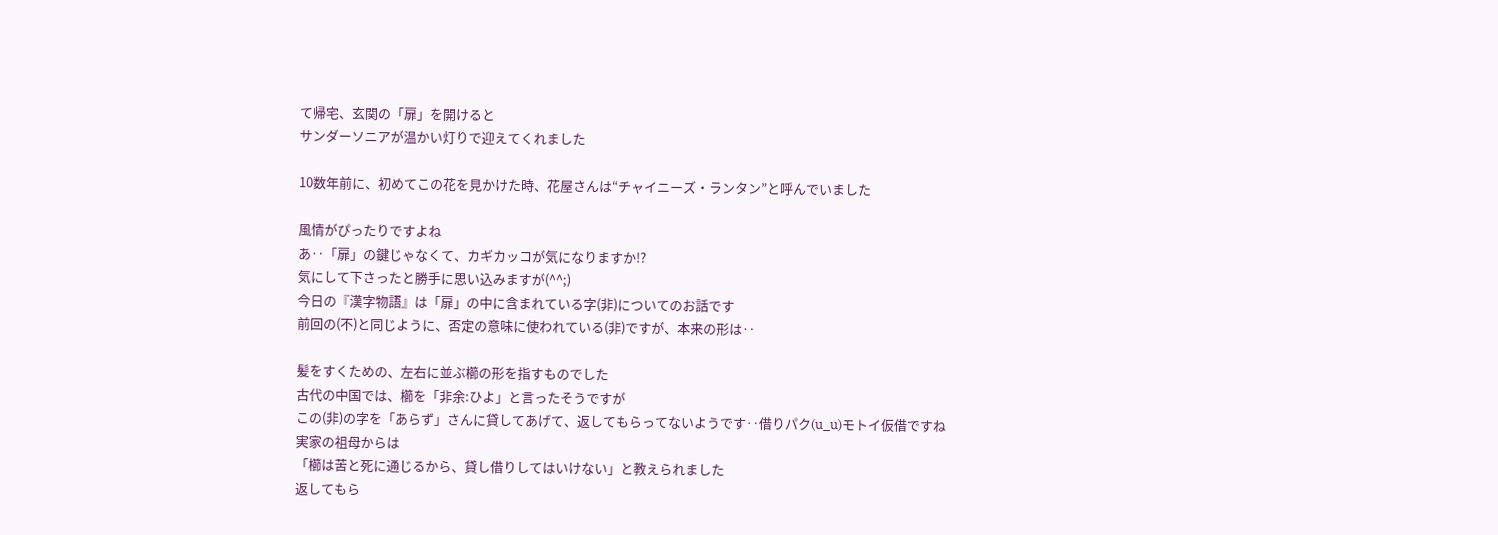て帰宅、玄関の「扉」を開けると
サンダーソニアが温かい灯りで迎えてくれました

10数年前に、初めてこの花を見かけた時、花屋さんは“チャイニーズ・ランタン”と呼んでいました

風情がぴったりですよね
あ‥「扉」の鍵じゃなくて、カギカッコが気になりますか!?
気にして下さったと勝手に思い込みますが(^^;)
今日の『漢字物語』は「扉」の中に含まれている字(非)についてのお話です
前回の(不)と同じように、否定の意味に使われている(非)ですが、本来の形は‥

髪をすくための、左右に並ぶ櫛の形を指すものでした
古代の中国では、櫛を「非余:ひよ」と言ったそうですが
この(非)の字を「あらず」さんに貸してあげて、返してもらってないようです‥借りパク(u_u)モトイ仮借ですね
実家の祖母からは
「櫛は苦と死に通じるから、貸し借りしてはいけない」と教えられました
返してもら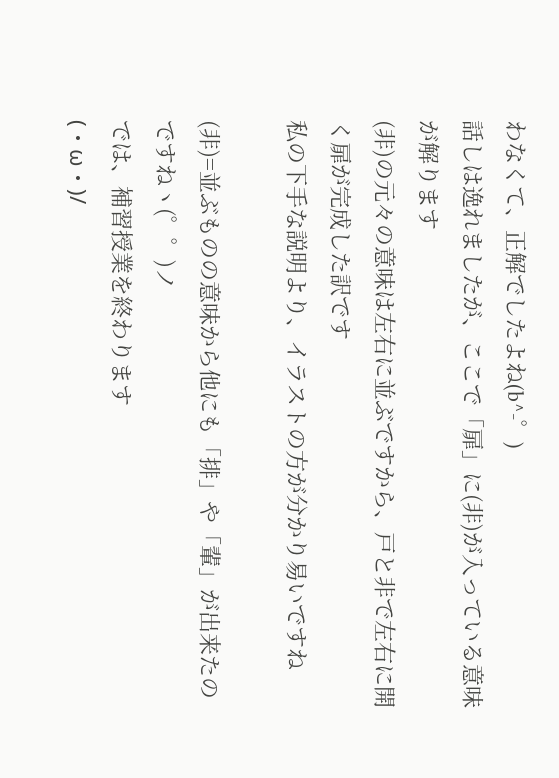わなくて、正解でしたよね(b^-゜)
話しは逸れましたが、ここで「扉」に(非)が入っている意味が解ります
(非)の元々の意味は左右に並ぶですから、戸と非で左右に開く扉が完成した訳です
私の下手な説明より、イラストの方が分かり易いですね

(非)=並ぶものの意味から他にも「排」や「輩」が出来たのですねヽ(゜゜)ノ
では、補習授業を終わります
(・ω・)/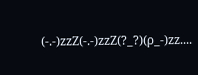(-.-)zzZ(-.-)zzZ(?_?)(ρ_-)zz....